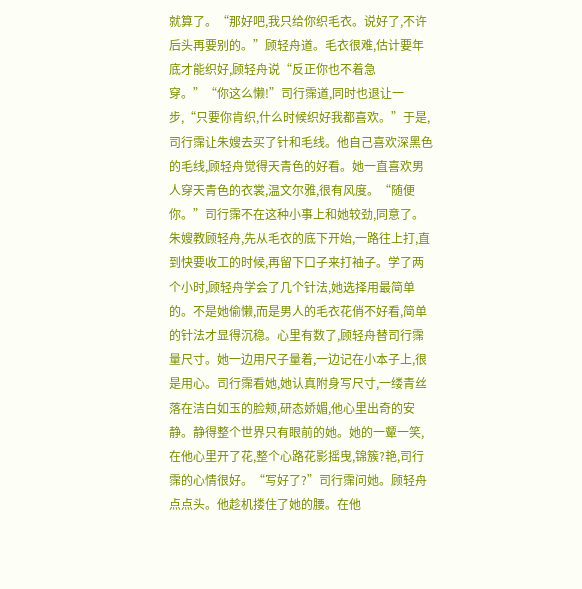就算了。“那好吧,我只给你织毛衣。说好了,不许后头再要别的。”顾轻舟道。毛衣很难,估计要年底才能织好,顾轻舟说“反正你也不着急穿。”“你这么懒!”司行霈道,同时也退让一步,“只要你肯织,什么时候织好我都喜欢。”于是,司行霈让朱嫂去买了针和毛线。他自己喜欢深黑色的毛线,顾轻舟觉得天青色的好看。她一直喜欢男人穿天青色的衣裳,温文尔雅,很有风度。“随便你。”司行霈不在这种小事上和她较劲,同意了。朱嫂教顾轻舟,先从毛衣的底下开始,一路往上打,直到快要收工的时候,再留下口子来打袖子。学了两个小时,顾轻舟学会了几个针法,她选择用最简单的。不是她偷懒,而是男人的毛衣花俏不好看,简单的针法才显得沉稳。心里有数了,顾轻舟替司行霈量尺寸。她一边用尺子量着,一边记在小本子上,很是用心。司行霈看她,她认真附身写尺寸,一缕青丝落在洁白如玉的脸颊,研态娇媚,他心里出奇的安静。静得整个世界只有眼前的她。她的一颦一笑,在他心里开了花,整个心路花影摇曳,锦簇?艳,司行霈的心情很好。“写好了?”司行霈问她。顾轻舟点点头。他趁机搂住了她的腰。在他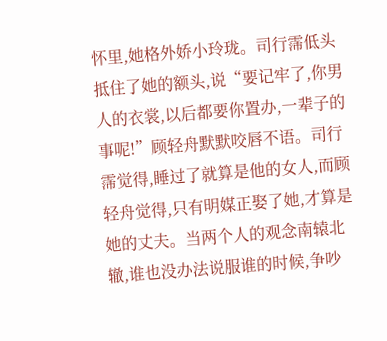怀里,她格外娇小玲珑。司行霈低头抵住了她的额头,说“要记牢了,你男人的衣裳,以后都要你置办,一辈子的事呢!”顾轻舟默默咬唇不语。司行霈觉得,睡过了就算是他的女人,而顾轻舟觉得,只有明媒正娶了她,才算是她的丈夫。当两个人的观念南辕北辙,谁也没办法说服谁的时候,争吵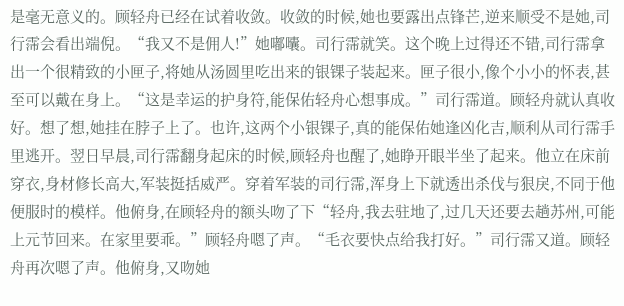是毫无意义的。顾轻舟已经在试着收敛。收敛的时候,她也要露出点锋芒,逆来顺受不是她,司行霈会看出端倪。“我又不是佣人!”她嘟囔。司行霈就笑。这个晚上过得还不错,司行霈拿出一个很精致的小匣子,将她从汤圆里吃出来的银锞子装起来。匣子很小,像个小小的怀表,甚至可以戴在身上。“这是幸运的护身符,能保佑轻舟心想事成。”司行霈道。顾轻舟就认真收好。想了想,她挂在脖子上了。也许,这两个小银锞子,真的能保佑她逢凶化吉,顺利从司行霈手里逃开。翌日早晨,司行霈翻身起床的时候,顾轻舟也醒了,她睁开眼半坐了起来。他立在床前穿衣,身材修长高大,军装挺括威严。穿着军装的司行霈,浑身上下就透出杀伐与狠戾,不同于他便服时的模样。他俯身,在顾轻舟的额头吻了下“轻舟,我去驻地了,过几天还要去趟苏州,可能上元节回来。在家里要乖。”顾轻舟嗯了声。“毛衣要快点给我打好。”司行霈又道。顾轻舟再次嗯了声。他俯身,又吻她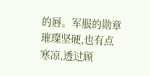的唇。军服的勋章璀璨坚硬,也有点寒凉,透过顾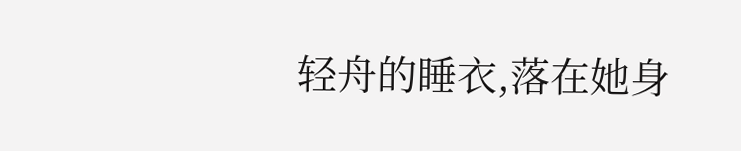轻舟的睡衣,落在她身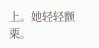上。她轻轻颤栗。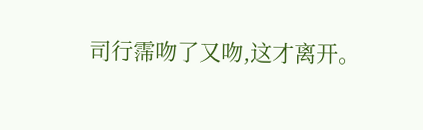司行霈吻了又吻,这才离开。